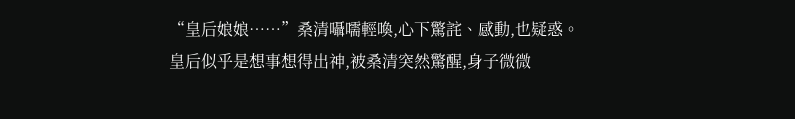“皇后娘娘……”桑清囁嚅輕喚,心下驚詫、感動,也疑惑。
皇后似乎是想事想得出神,被桑清突然驚醒,身子微微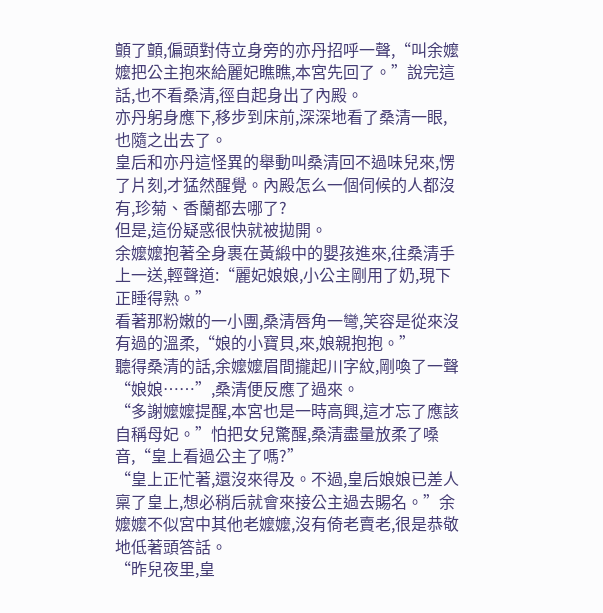顫了顫,偏頭對侍立身旁的亦丹招呼一聲,“叫余嬤嬤把公主抱來給麗妃瞧瞧,本宮先回了。”說完這話,也不看桑清,徑自起身出了內殿。
亦丹躬身應下,移步到床前,深深地看了桑清一眼,也隨之出去了。
皇后和亦丹這怪異的舉動叫桑清回不過味兒來,愣了片刻,才猛然醒覺。內殿怎么一個伺候的人都沒有,珍菊、香蘭都去哪了?
但是,這份疑惑很快就被拋開。
余嬤嬤抱著全身裹在黃緞中的嬰孩進來,往桑清手上一送,輕聲道:“麗妃娘娘,小公主剛用了奶,現下正睡得熟。”
看著那粉嫩的一小團,桑清唇角一彎,笑容是從來沒有過的溫柔,“娘的小寶貝,來,娘親抱抱。”
聽得桑清的話,余嬤嬤眉間攏起川字紋,剛喚了一聲“娘娘……”,桑清便反應了過來。
“多謝嬤嬤提醒,本宮也是一時高興,這才忘了應該自稱母妃。”怕把女兒驚醒,桑清盡量放柔了嗓音,“皇上看過公主了嗎?”
“皇上正忙著,還沒來得及。不過,皇后娘娘已差人稟了皇上,想必稍后就會來接公主過去賜名。”余嬤嬤不似宮中其他老嬤嬤,沒有倚老賣老,很是恭敬地低著頭答話。
“昨兒夜里,皇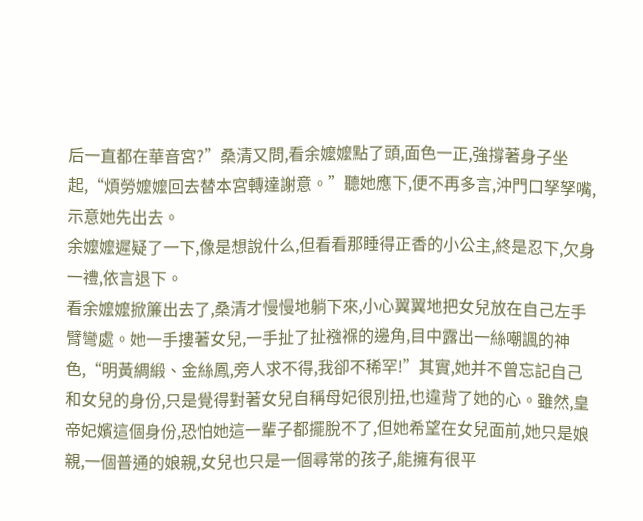后一直都在華音宮?”桑清又問,看余嬤嬤點了頭,面色一正,強撐著身子坐起,“煩勞嬤嬤回去替本宮轉達謝意。”聽她應下,便不再多言,沖門口孥孥嘴,示意她先出去。
余嬤嬤遲疑了一下,像是想說什么,但看看那睡得正香的小公主,終是忍下,欠身一禮,依言退下。
看余嬤嬤掀簾出去了,桑清才慢慢地躺下來,小心翼翼地把女兒放在自己左手臂彎處。她一手摟著女兒,一手扯了扯襁褓的邊角,目中露出一絲嘲諷的神色,“明黃綢緞、金絲鳳,旁人求不得,我卻不稀罕!”其實,她并不曾忘記自己和女兒的身份,只是覺得對著女兒自稱母妃很別扭,也違背了她的心。雖然,皇帝妃嬪這個身份,恐怕她這一輩子都擺脫不了,但她希望在女兒面前,她只是娘親,一個普通的娘親,女兒也只是一個尋常的孩子,能擁有很平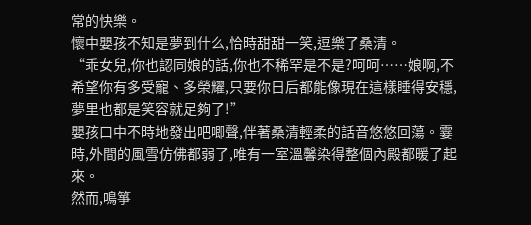常的快樂。
懷中嬰孩不知是夢到什么,恰時甜甜一笑,逗樂了桑清。
“乖女兒,你也認同娘的話,你也不稀罕是不是?呵呵……娘啊,不希望你有多受寵、多榮耀,只要你日后都能像現在這樣睡得安穩,夢里也都是笑容就足夠了!”
嬰孩口中不時地發出吧唧聲,伴著桑清輕柔的話音悠悠回蕩。霎時,外間的風雪仿佛都弱了,唯有一室溫馨染得整個內殿都暖了起來。
然而,鳴箏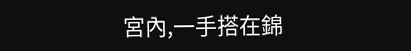宮內,一手搭在錦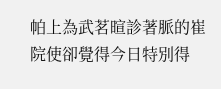帕上為武茗暄診著脈的崔院使卻覺得今日特別得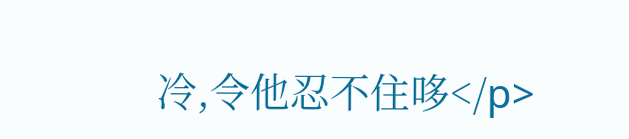冷,令他忍不住哆</p>